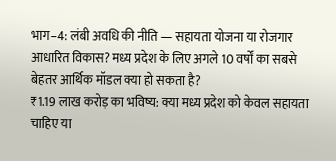भाग–4: लंबी अवधि की नीति — सहायता योजना या रोजगार आधारित विकास? मध्य प्रदेश के लिए अगले 10 वर्षों का सबसे बेहतर आर्थिक मॉडल क्या हो सकता है?
₹1.19 लाख करोड़ का भविष्य: क्या मध्य प्रदेश को केवल सहायता चाहिए या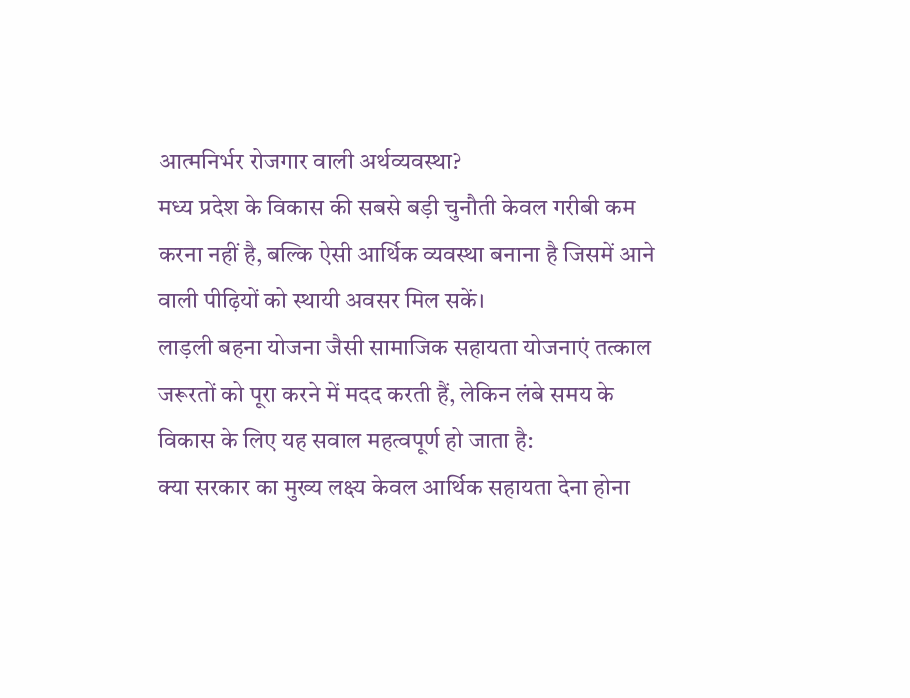आत्मनिर्भर रोजगार वाली अर्थव्यवस्था?
मध्य प्रदेश के विकास की सबसे बड़ी चुनौती केवल गरीबी कम करना नहीं है, बल्कि ऐसी आर्थिक व्यवस्था बनाना है जिसमें आने वाली पीढ़ियों को स्थायी अवसर मिल सकें।
लाड़ली बहना योजना जैसी सामाजिक सहायता योजनाएं तत्काल जरूरतों को पूरा करने में मदद करती हैं, लेकिन लंबे समय के विकास के लिए यह सवाल महत्वपूर्ण हो जाता है:
क्या सरकार का मुख्य लक्ष्य केवल आर्थिक सहायता देना होना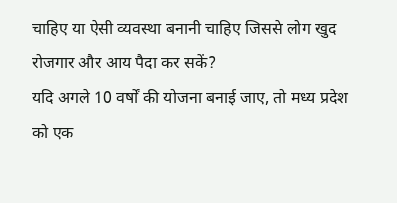चाहिए या ऐसी व्यवस्था बनानी चाहिए जिससे लोग खुद रोजगार और आय पैदा कर सकें?
यदि अगले 10 वर्षों की योजना बनाई जाए, तो मध्य प्रदेश को एक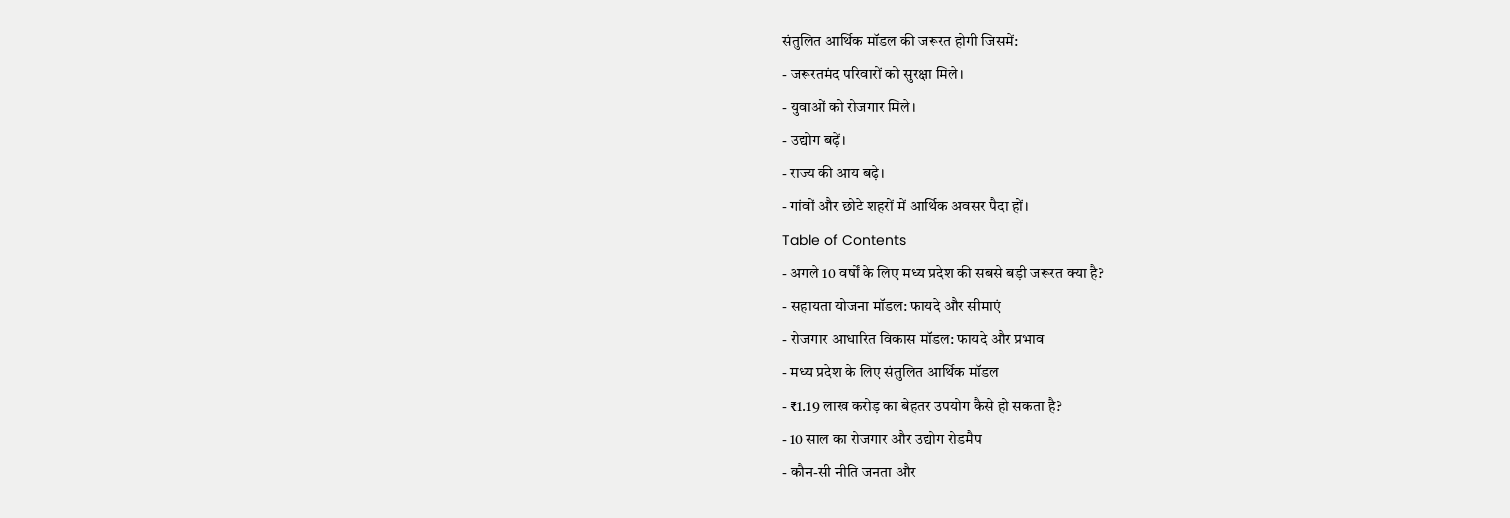संतुलित आर्थिक मॉडल की जरूरत होगी जिसमें:
- जरूरतमंद परिवारों को सुरक्षा मिले।
- युवाओं को रोजगार मिले।
- उद्योग बढ़ें।
- राज्य की आय बढ़े।
- गांवों और छोटे शहरों में आर्थिक अवसर पैदा हों।
Table of Contents
- अगले 10 वर्षों के लिए मध्य प्रदेश की सबसे बड़ी जरूरत क्या है?
- सहायता योजना मॉडल: फायदे और सीमाएं
- रोजगार आधारित विकास मॉडल: फायदे और प्रभाव
- मध्य प्रदेश के लिए संतुलित आर्थिक मॉडल
- ₹1.19 लाख करोड़ का बेहतर उपयोग कैसे हो सकता है?
- 10 साल का रोजगार और उद्योग रोडमैप
- कौन-सी नीति जनता और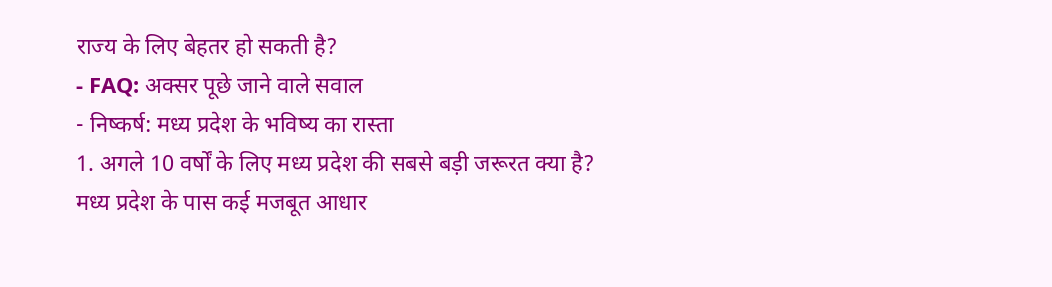राज्य के लिए बेहतर हो सकती है?
- FAQ: अक्सर पूछे जाने वाले सवाल
- निष्कर्ष: मध्य प्रदेश के भविष्य का रास्ता
1. अगले 10 वर्षों के लिए मध्य प्रदेश की सबसे बड़ी जरूरत क्या है?
मध्य प्रदेश के पास कई मजबूत आधार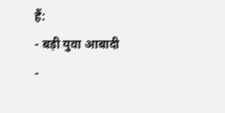हैं:
- बड़ी युवा आबादी
-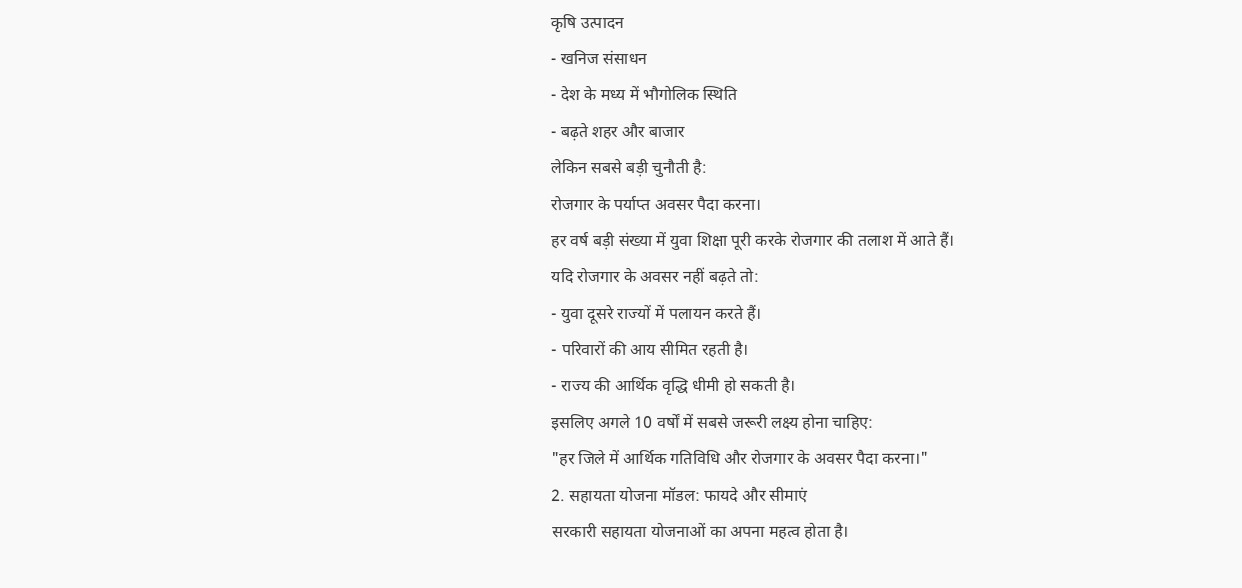कृषि उत्पादन
- खनिज संसाधन
- देश के मध्य में भौगोलिक स्थिति
- बढ़ते शहर और बाजार
लेकिन सबसे बड़ी चुनौती है:
रोजगार के पर्याप्त अवसर पैदा करना।
हर वर्ष बड़ी संख्या में युवा शिक्षा पूरी करके रोजगार की तलाश में आते हैं।
यदि रोजगार के अवसर नहीं बढ़ते तो:
- युवा दूसरे राज्यों में पलायन करते हैं।
- परिवारों की आय सीमित रहती है।
- राज्य की आर्थिक वृद्धि धीमी हो सकती है।
इसलिए अगले 10 वर्षों में सबसे जरूरी लक्ष्य होना चाहिए:
"हर जिले में आर्थिक गतिविधि और रोजगार के अवसर पैदा करना।"
2. सहायता योजना मॉडल: फायदे और सीमाएं
सरकारी सहायता योजनाओं का अपना महत्व होता है।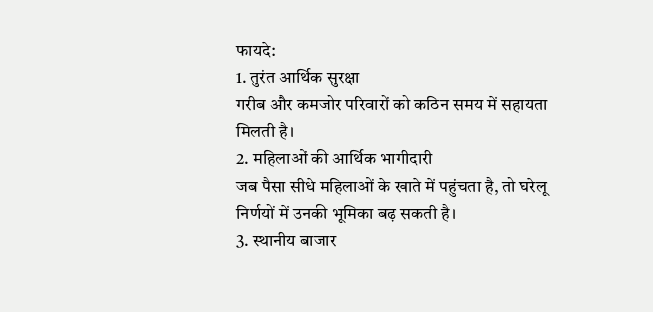फायदे:
1. तुरंत आर्थिक सुरक्षा
गरीब और कमजोर परिवारों को कठिन समय में सहायता मिलती है।
2. महिलाओं की आर्थिक भागीदारी
जब पैसा सीधे महिलाओं के खाते में पहुंचता है, तो घरेलू निर्णयों में उनकी भूमिका बढ़ सकती है।
3. स्थानीय बाजार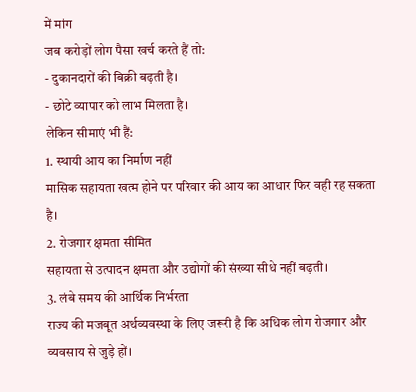में मांग
जब करोड़ों लोग पैसा खर्च करते हैं तो:
- दुकानदारों की बिक्री बढ़ती है।
- छोटे व्यापार को लाभ मिलता है।
लेकिन सीमाएं भी हैं:
1. स्थायी आय का निर्माण नहीं
मासिक सहायता खत्म होने पर परिवार की आय का आधार फिर वही रह सकता है।
2. रोजगार क्षमता सीमित
सहायता से उत्पादन क्षमता और उद्योगों की संख्या सीधे नहीं बढ़ती।
3. लंबे समय की आर्थिक निर्भरता
राज्य की मजबूत अर्थव्यवस्था के लिए जरूरी है कि अधिक लोग रोजगार और व्यवसाय से जुड़े हों।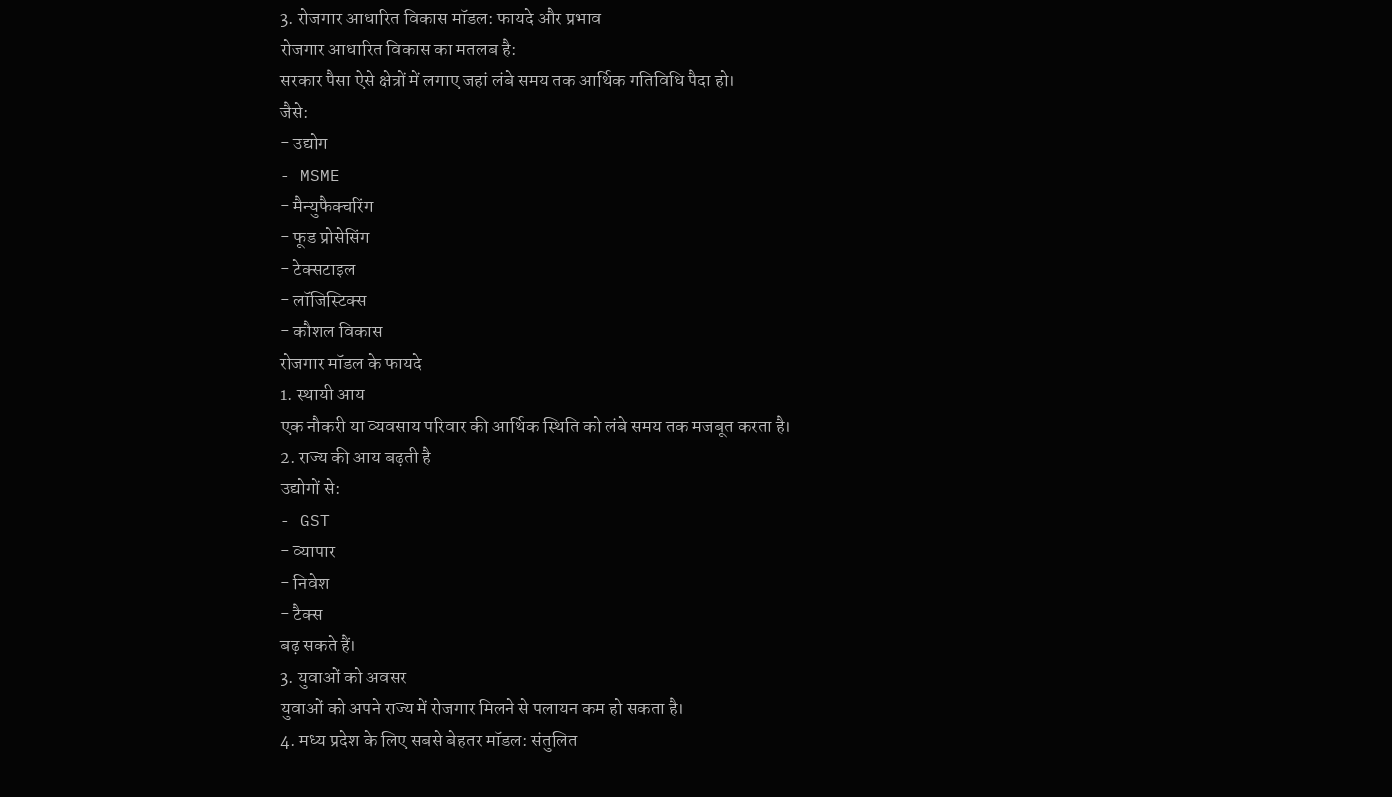3. रोजगार आधारित विकास मॉडल: फायदे और प्रभाव
रोजगार आधारित विकास का मतलब है:
सरकार पैसा ऐसे क्षेत्रों में लगाए जहां लंबे समय तक आर्थिक गतिविधि पैदा हो।
जैसे:
- उद्योग
- MSME
- मैन्युफैक्चरिंग
- फूड प्रोसेसिंग
- टेक्सटाइल
- लॉजिस्टिक्स
- कौशल विकास
रोजगार मॉडल के फायदे
1. स्थायी आय
एक नौकरी या व्यवसाय परिवार की आर्थिक स्थिति को लंबे समय तक मजबूत करता है।
2. राज्य की आय बढ़ती है
उद्योगों से:
- GST
- व्यापार
- निवेश
- टैक्स
बढ़ सकते हैं।
3. युवाओं को अवसर
युवाओं को अपने राज्य में रोजगार मिलने से पलायन कम हो सकता है।
4. मध्य प्रदेश के लिए सबसे बेहतर मॉडल: संतुलित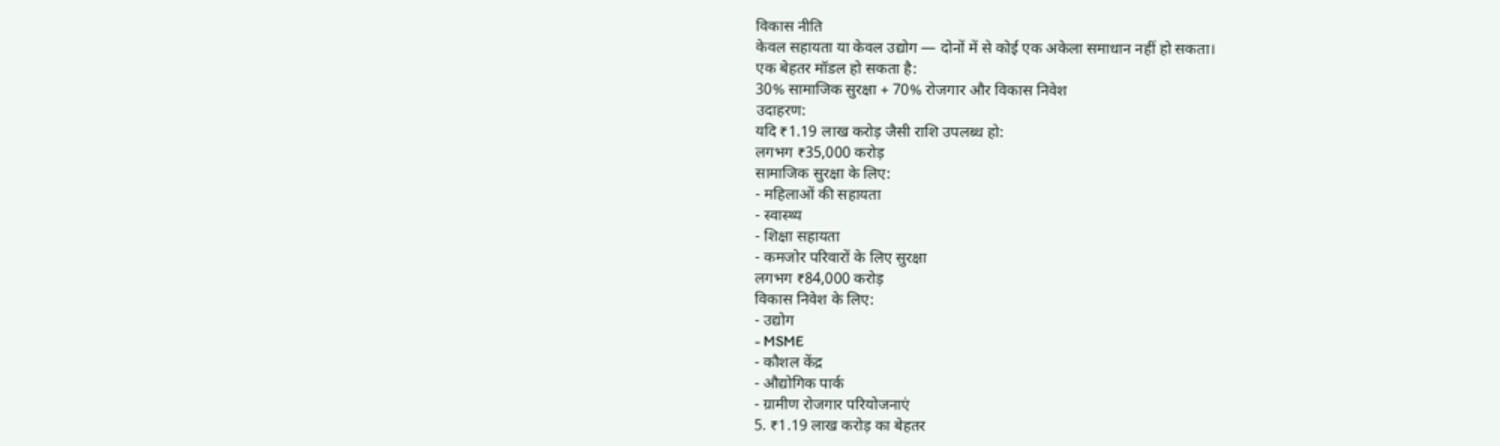विकास नीति
केवल सहायता या केवल उद्योग — दोनों में से कोई एक अकेला समाधान नहीं हो सकता।
एक बेहतर मॉडल हो सकता है:
30% सामाजिक सुरक्षा + 70% रोजगार और विकास निवेश
उदाहरण:
यदि ₹1.19 लाख करोड़ जैसी राशि उपलब्ध हो:
लगभग ₹35,000 करोड़
सामाजिक सुरक्षा के लिए:
- महिलाओं की सहायता
- स्वास्थ्य
- शिक्षा सहायता
- कमजोर परिवारों के लिए सुरक्षा
लगभग ₹84,000 करोड़
विकास निवेश के लिए:
- उद्योग
- MSME
- कौशल केंद्र
- औद्योगिक पार्क
- ग्रामीण रोजगार परियोजनाएं
5. ₹1.19 लाख करोड़ का बेहतर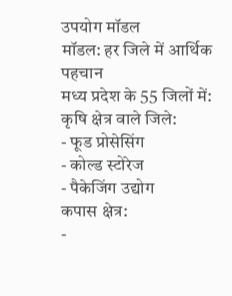उपयोग मॉडल
मॉडल: हर जिले में आर्थिक पहचान
मध्य प्रदेश के 55 जिलों में:
कृषि क्षेत्र वाले जिले:
- फूड प्रोसेसिंग
- कोल्ड स्टोरेज
- पैकेजिंग उद्योग
कपास क्षेत्र:
-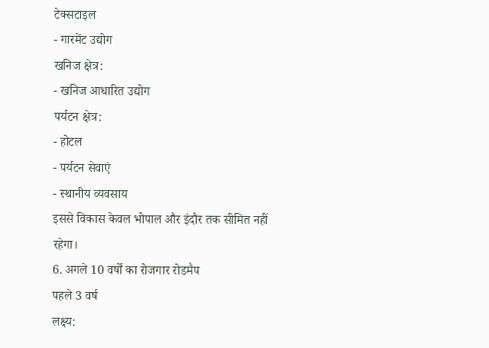टेक्सटाइल
- गारमेंट उद्योग
खनिज क्षेत्र:
- खनिज आधारित उद्योग
पर्यटन क्षेत्र:
- होटल
- पर्यटन सेवाएं
- स्थानीय व्यवसाय
इससे विकास केवल भोपाल और इंदौर तक सीमित नहीं रहेगा।
6. अगले 10 वर्षों का रोजगार रोडमैप
पहले 3 वर्ष
लक्ष्य: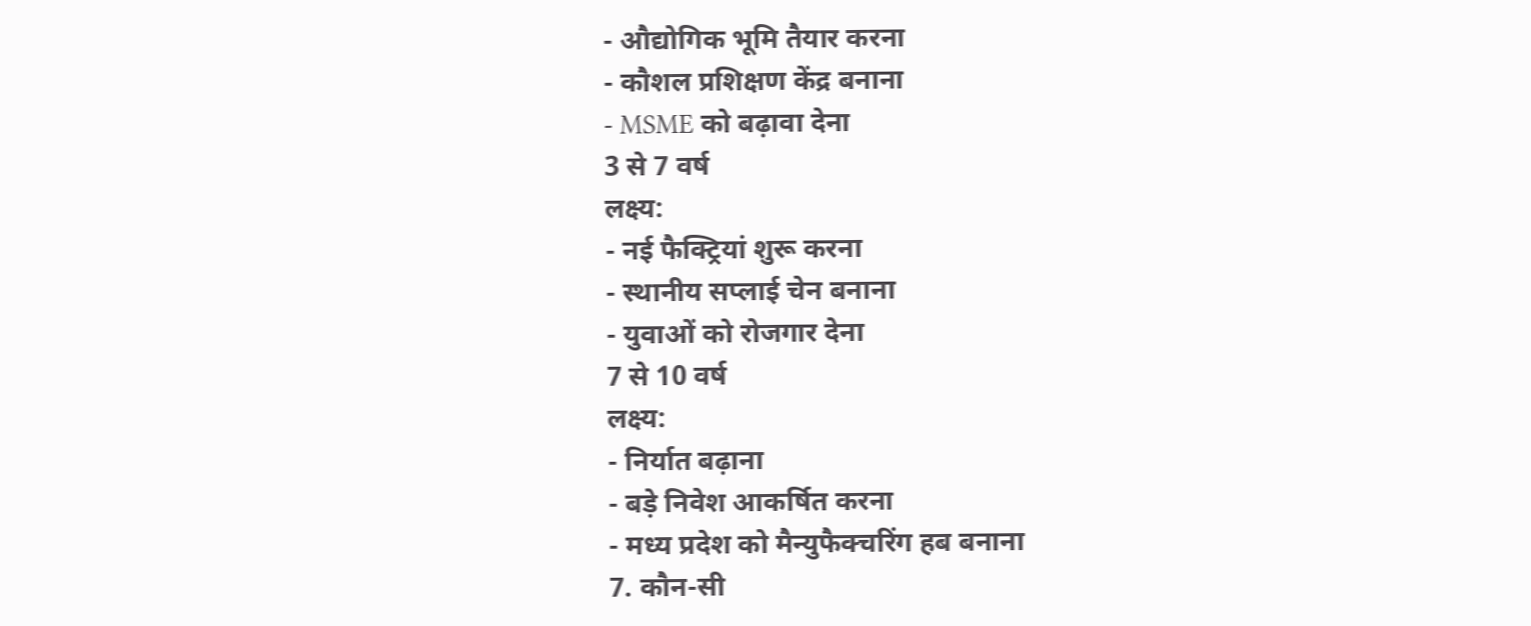- औद्योगिक भूमि तैयार करना
- कौशल प्रशिक्षण केंद्र बनाना
- MSME को बढ़ावा देना
3 से 7 वर्ष
लक्ष्य:
- नई फैक्ट्रियां शुरू करना
- स्थानीय सप्लाई चेन बनाना
- युवाओं को रोजगार देना
7 से 10 वर्ष
लक्ष्य:
- निर्यात बढ़ाना
- बड़े निवेश आकर्षित करना
- मध्य प्रदेश को मैन्युफैक्चरिंग हब बनाना
7. कौन-सी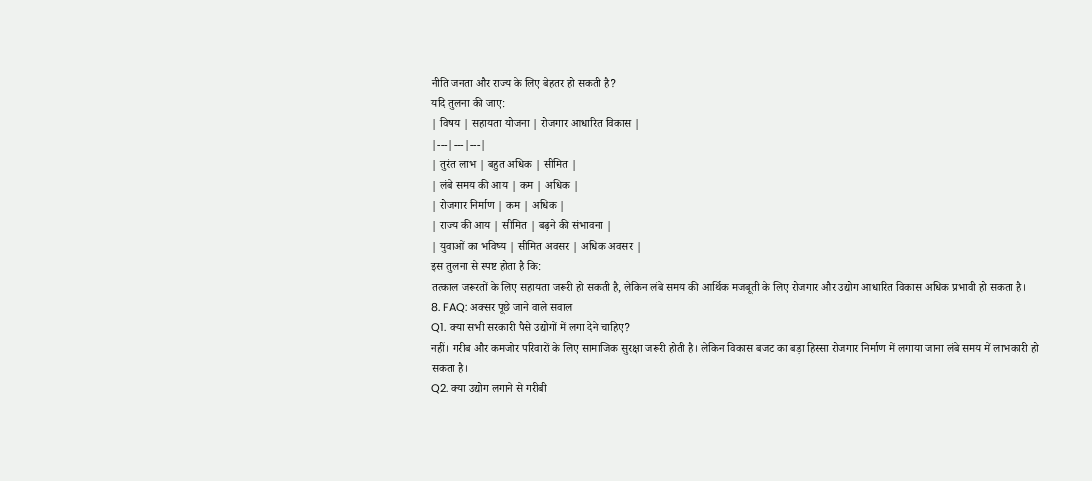नीति जनता और राज्य के लिए बेहतर हो सकती है?
यदि तुलना की जाए:
| विषय | सहायता योजना | रोजगार आधारित विकास |
|---|---|---|
| तुरंत लाभ | बहुत अधिक | सीमित |
| लंबे समय की आय | कम | अधिक |
| रोजगार निर्माण | कम | अधिक |
| राज्य की आय | सीमित | बढ़ने की संभावना |
| युवाओं का भविष्य | सीमित अवसर | अधिक अवसर |
इस तुलना से स्पष्ट होता है कि:
तत्काल जरूरतों के लिए सहायता जरूरी हो सकती है, लेकिन लंबे समय की आर्थिक मजबूती के लिए रोजगार और उद्योग आधारित विकास अधिक प्रभावी हो सकता है।
8. FAQ: अक्सर पूछे जाने वाले सवाल
Q1. क्या सभी सरकारी पैसे उद्योगों में लगा देने चाहिए?
नहीं। गरीब और कमजोर परिवारों के लिए सामाजिक सुरक्षा जरूरी होती है। लेकिन विकास बजट का बड़ा हिस्सा रोजगार निर्माण में लगाया जाना लंबे समय में लाभकारी हो सकता है।
Q2. क्या उद्योग लगाने से गरीबी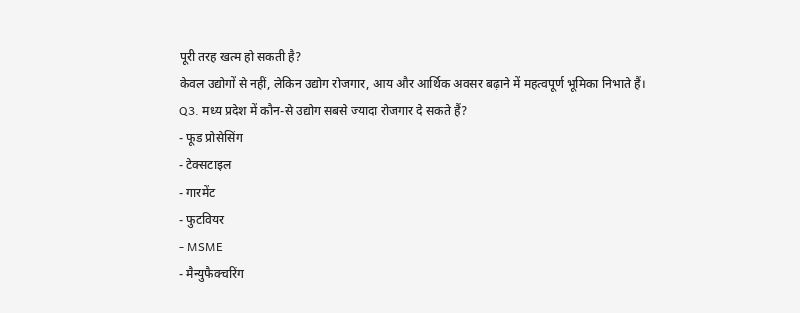पूरी तरह खत्म हो सकती है?
केवल उद्योगों से नहीं, लेकिन उद्योग रोजगार, आय और आर्थिक अवसर बढ़ाने में महत्वपूर्ण भूमिका निभाते हैं।
Q3. मध्य प्रदेश में कौन-से उद्योग सबसे ज्यादा रोजगार दे सकते हैं?
- फूड प्रोसेसिंग
- टेक्सटाइल
- गारमेंट
- फुटवियर
- MSME
- मैन्युफैक्चरिंग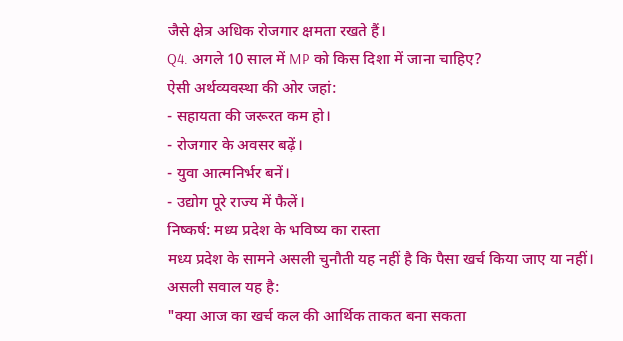जैसे क्षेत्र अधिक रोजगार क्षमता रखते हैं।
Q4. अगले 10 साल में MP को किस दिशा में जाना चाहिए?
ऐसी अर्थव्यवस्था की ओर जहां:
- सहायता की जरूरत कम हो।
- रोजगार के अवसर बढ़ें।
- युवा आत्मनिर्भर बनें।
- उद्योग पूरे राज्य में फैलें।
निष्कर्ष: मध्य प्रदेश के भविष्य का रास्ता
मध्य प्रदेश के सामने असली चुनौती यह नहीं है कि पैसा खर्च किया जाए या नहीं।
असली सवाल यह है:
"क्या आज का खर्च कल की आर्थिक ताकत बना सकता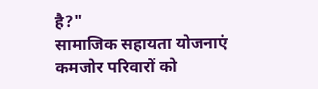है?"
सामाजिक सहायता योजनाएं कमजोर परिवारों को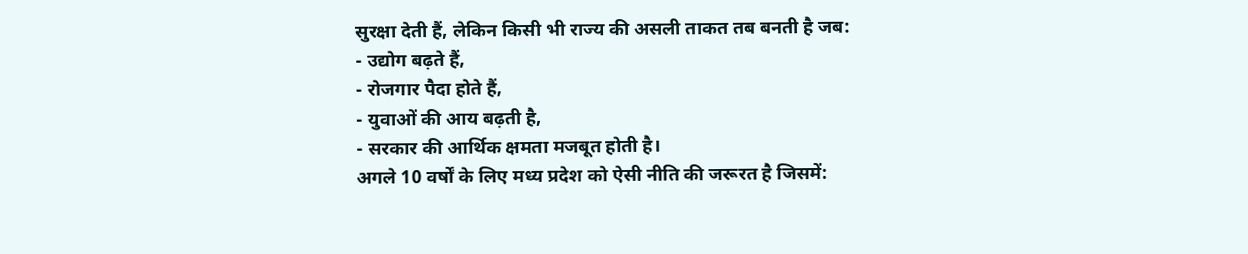सुरक्षा देती हैं, लेकिन किसी भी राज्य की असली ताकत तब बनती है जब:
- उद्योग बढ़ते हैं,
- रोजगार पैदा होते हैं,
- युवाओं की आय बढ़ती है,
- सरकार की आर्थिक क्षमता मजबूत होती है।
अगले 10 वर्षों के लिए मध्य प्रदेश को ऐसी नीति की जरूरत है जिसमें: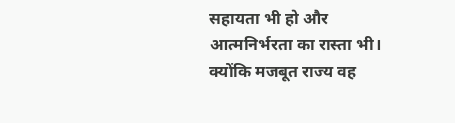सहायता भी हो और आत्मनिर्भरता का रास्ता भी।
क्योंकि मजबूत राज्य वह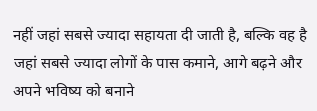नहीं जहां सबसे ज्यादा सहायता दी जाती है, बल्कि वह है जहां सबसे ज्यादा लोगों के पास कमाने, आगे बढ़ने और अपने भविष्य को बनाने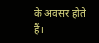के अवसर होते हैं।